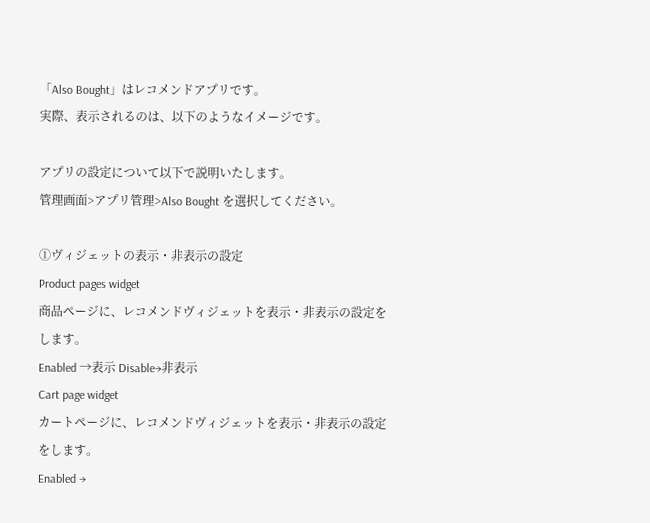「Also Bought」はレコメンドアプリです。
実際、表示されるのは、以下のようなイメージです。

アプリの設定について以下で説明いたします。
管理画面>アプリ管理>Also Bought を選択してください。

①ヴィジェットの表示・非表示の設定
Product pages widget
商品ページに、レコメンドヴィジェットを表示・非表示の設定をします。
Enabled →表示 Disable→非表示
Cart page widget
カートページに、レコメンドヴィジェットを表示・非表示の設定をします。
Enabled →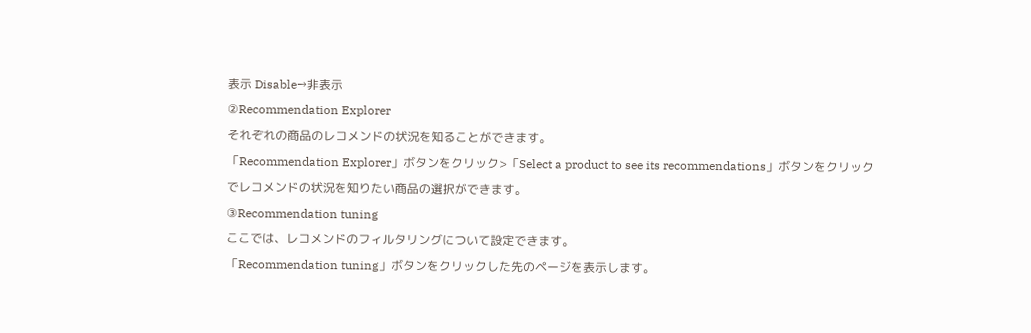表示 Disable→非表示
②Recommendation Explorer
それぞれの商品のレコメンドの状況を知ることができます。
「Recommendation Explorer」ボタンをクリック>「Select a product to see its recommendations」ボタンをクリック
でレコメンドの状況を知りたい商品の選択ができます。
③Recommendation tuning
ここでは、レコメンドのフィルタリングについて設定できます。
「Recommendation tuning」ボタンをクリックした先のページを表示します。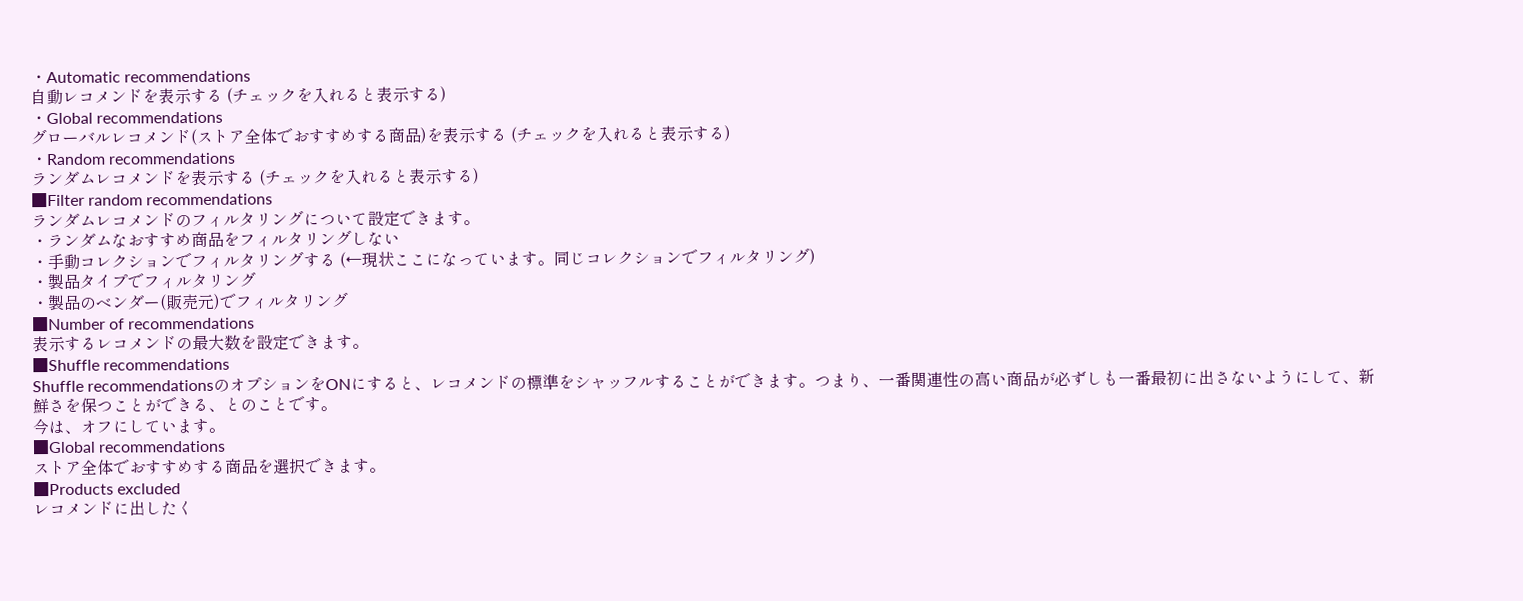・Automatic recommendations
自動レコメンドを表示する (チェックを入れると表示する)
・Global recommendations
グローバルレコメンド(ストア全体でおすすめする商品)を表示する (チェックを入れると表示する)
・Random recommendations
ランダムレコメンドを表示する (チェックを入れると表示する)
■Filter random recommendations
ランダムレコメンドのフィルタリングについて設定できます。
・ランダムなおすすめ商品をフィルタリングしない
・手動コレクションでフィルタリングする (←現状ここになっています。同じコレクションでフィルタリング)
・製品タイプでフィルタリング
・製品のベンダー(販売元)でフィルタリング
■Number of recommendations
表示するレコメンドの最大数を設定できます。
■Shuffle recommendations
Shuffle recommendationsのオプションをONにすると、レコメンドの標準をシャッフルすることができます。つまり、一番関連性の高い商品が必ずしも一番最初に出さないようにして、新鮮さを保つことができる、とのことです。
今は、オフにしています。
■Global recommendations
ストア全体でおすすめする商品を選択できます。
■Products excluded
レコメンドに出したく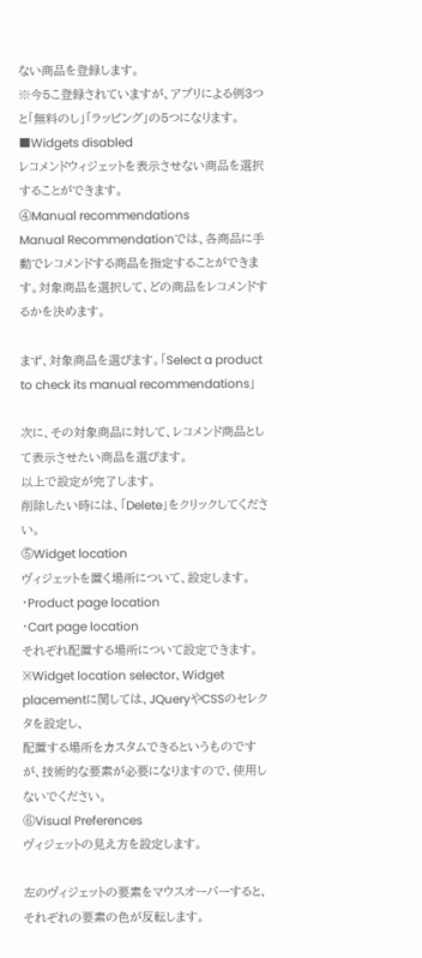ない商品を登録します。
※今5こ登録されていますが、アプリによる例3つと「無料のし」「ラッピング」の5つになります。
■Widgets disabled
レコメンドウィジェットを表示させない商品を選択することができます。
④Manual recommendations
Manual Recommendationでは、各商品に手動でレコメンドする商品を指定することができます。対象商品を選択して、どの商品をレコメンドするかを決めます。

まず、対象商品を選びます。「Select a product to check its manual recommendations」

次に、その対象商品に対して、レコメンド商品として表示させたい商品を選びます。
以上で設定が完了します。
削除したい時には、「Delete」をクリックしてください。
⑤Widget location
ヴィジェットを置く場所について、設定します。
・Product page location
・Cart page location
それぞれ配置する場所について設定できます。
※Widget location selector、Widget placementに関しては、JQueryやCSSのセレクタを設定し、
配置する場所をカスタムできるというものですが、技術的な要素が必要になりますので、使用しないでください。
⑥Visual Preferences
ヴィジェットの見え方を設定します。

左のヴィジェットの要素をマウスオーバーすると、それぞれの要素の色が反転します。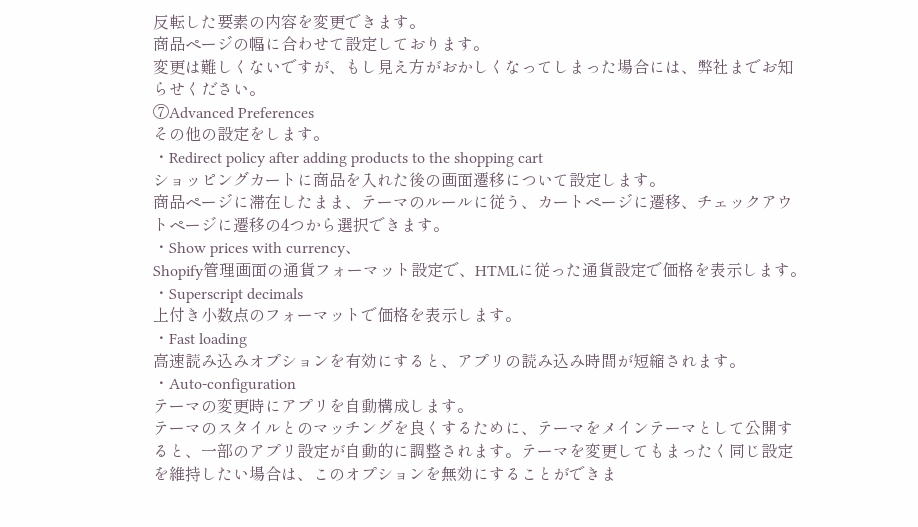反転した要素の内容を変更できます。
商品ページの幅に合わせて設定しております。
変更は難しくないですが、もし見え方がおかしくなってしまった場合には、弊社までお知らせください。
⑦Advanced Preferences
その他の設定をします。
・Redirect policy after adding products to the shopping cart
ショッピングカートに商品を入れた後の画面遷移について設定します。
商品ページに滞在したまま、テーマのルールに従う、カートページに遷移、チェックアウトページに遷移の4つから選択できます。
・Show prices with currency、
Shopify管理画面の通貨フォーマット設定で、HTMLに従った通貨設定で価格を表示します。
・Superscript decimals
上付き小数点のフォーマットで価格を表示します。
・Fast loading
高速読み込みオプションを有効にすると、アプリの読み込み時間が短縮されます。
・Auto-configuration
テーマの変更時にアプリを自動構成します。
テーマのスタイルとのマッチングを良くするために、テーマをメインテーマとして公開すると、一部のアプリ設定が自動的に調整されます。テーマを変更してもまったく同じ設定を維持したい場合は、このオプションを無効にすることができま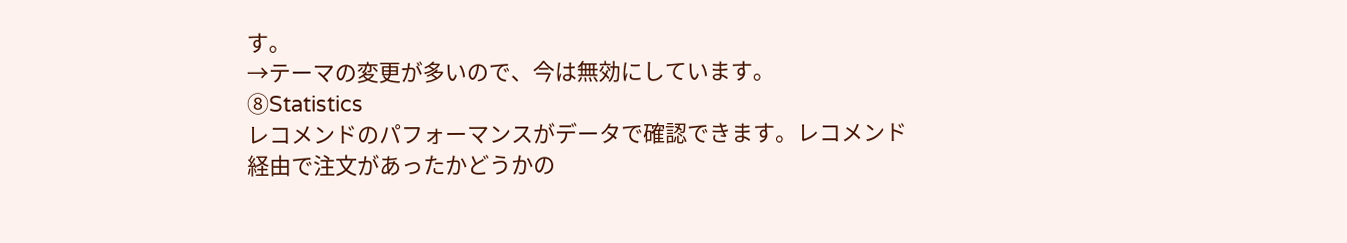す。
→テーマの変更が多いので、今は無効にしています。
⑧Statistics
レコメンドのパフォーマンスがデータで確認できます。レコメンド経由で注文があったかどうかの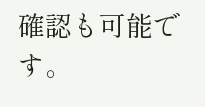確認も可能です。